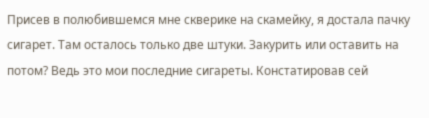Присев в полюбившемся мне скверике на скамейку, я достала пачку сигарет. Там осталось только две штуки. Закурить или оставить на потом? Ведь это мои последние сигареты. Констатировав сей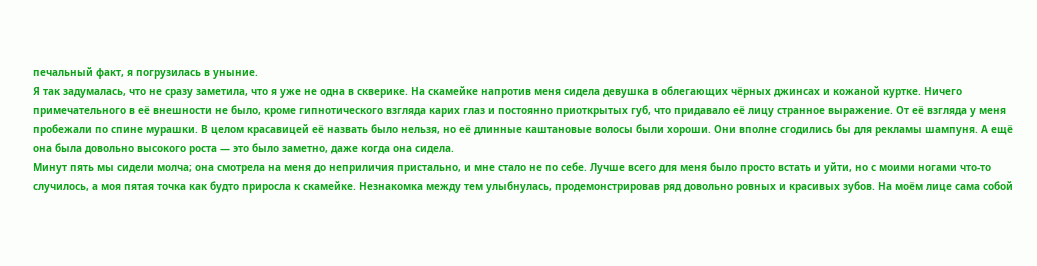печальный факт, я погрузилась в уныние.
Я так задумалась, что не сразу заметила, что я уже не одна в скверике. На скамейке напротив меня сидела девушка в облегающих чёрных джинсах и кожаной куртке. Ничего примечательного в её внешности не было, кроме гипнотического взгляда карих глаз и постоянно приоткрытых губ, что придавало её лицу странное выражение. От её взгляда у меня пробежали по спине мурашки. В целом красавицей её назвать было нельзя, но её длинные каштановые волосы были хороши. Они вполне сгодились бы для рекламы шампуня. А ещё она была довольно высокого роста — это было заметно, даже когда она сидела.
Минут пять мы сидели молча; она смотрела на меня до неприличия пристально, и мне стало не по себе. Лучше всего для меня было просто встать и уйти, но с моими ногами что-то случилось, а моя пятая точка как будто приросла к скамейке. Незнакомка между тем улыбнулась, продемонстрировав ряд довольно ровных и красивых зубов. На моём лице сама собой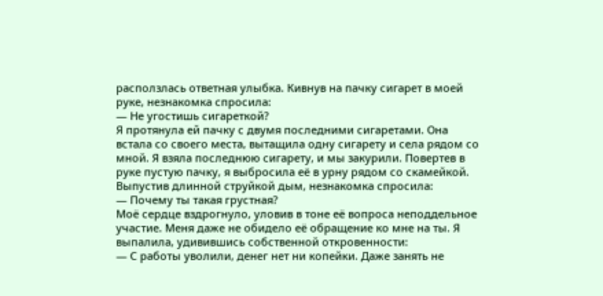расползлась ответная улыбка. Кивнув на пачку сигарет в моей руке, незнакомка спросила:
— Не угостишь сигареткой?
Я протянула ей пачку с двумя последними сигаретами. Она встала со своего места, вытащила одну сигарету и села рядом со мной. Я взяла последнюю сигарету, и мы закурили. Повертев в руке пустую пачку, я выбросила её в урну рядом со скамейкой. Выпустив длинной струйкой дым, незнакомка спросила:
— Почему ты такая грустная?
Моё сердце вздрогнуло, уловив в тоне её вопроса неподдельное участие. Меня даже не обидело её обращение ко мне на ты. Я выпалила, удивившись собственной откровенности:
— С работы уволили, денег нет ни копейки. Даже занять не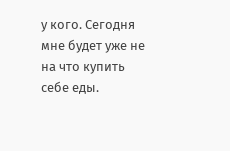у кого. Сегодня мне будет уже не на что купить себе еды.